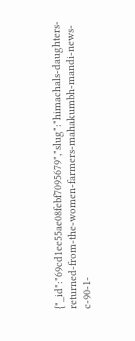{"_id":"69cd1ee55ae08febf7095679","slug":"himachals-daughters-returned-from-the-women-farmers-mahakumbh-mandi-news-c-90-1-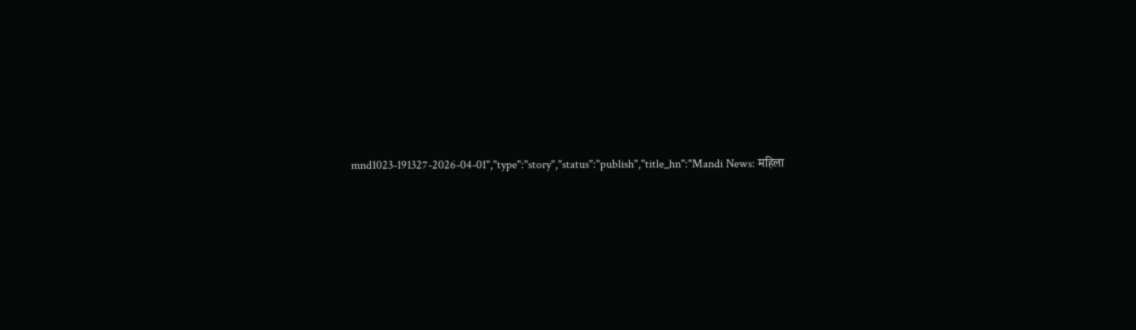mnd1023-191327-2026-04-01","type":"story","status":"publish","title_hn":"Mandi News: महिला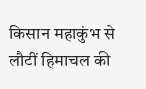किसान महाकुंभ से लौटीं हिमाचल की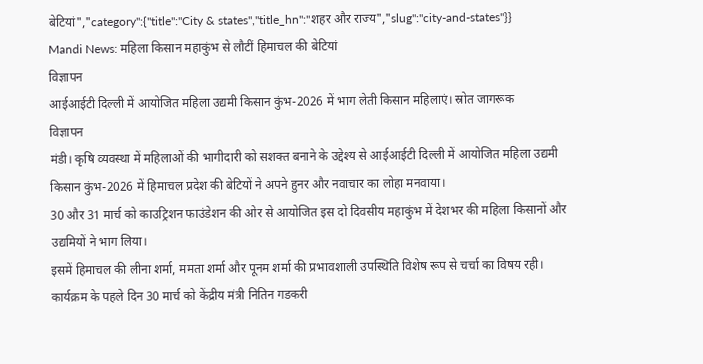बेटियां","category":{"title":"City & states","title_hn":"शहर और राज्य","slug":"city-and-states"}}
Mandi News: महिला किसान महाकुंभ से लौटीं हिमाचल की बेटियां
विज्ञापन
आईआईटी दिल्ली में आयोजित महिला उद्यमी किसान कुंभ-2026 में भाग लेती किसान महिलाएं। स्रोत जागरूक
विज्ञापन
मंडी। कृषि व्यवस्था में महिलाओं की भागीदारी को सशक्त बनाने के उद्देश्य से आईआईटी दिल्ली में आयोजित महिला उद्यमी किसान कुंभ-2026 में हिमाचल प्रदेश की बेटियों ने अपने हुनर और नवाचार का लोहा मनवाया।
30 और 31 मार्च को काउट्रिशन फाउंडेशन की ओर से आयोजित इस दो दिवसीय महाकुंभ में देशभर की महिला किसानों और उद्यमियों ने भाग लिया।
इसमें हिमाचल की लीना शर्मा, ममता शर्मा और पूनम शर्मा की प्रभावशाली उपस्थिति विशेष रूप से चर्चा का विषय रही।
कार्यक्रम के पहले दिन 30 मार्च को केंद्रीय मंत्री नितिन गडकरी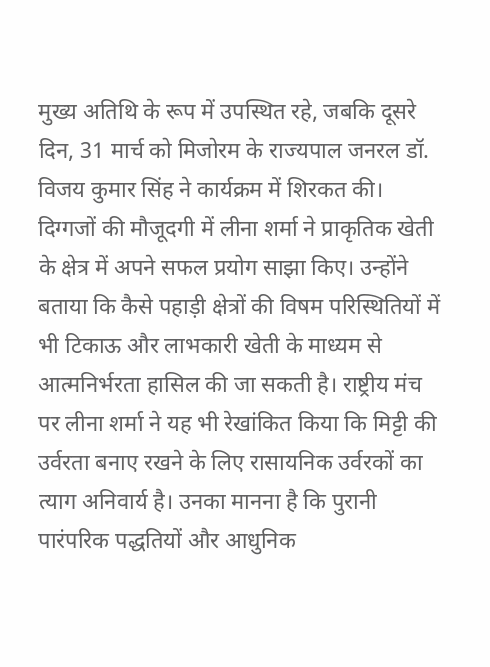मुख्य अतिथि के रूप में उपस्थित रहे, जबकि दूसरे दिन, 31 मार्च को मिजोरम के राज्यपाल जनरल डॉ. विजय कुमार सिंह ने कार्यक्रम में शिरकत की।
दिग्गजों की मौजूदगी में लीना शर्मा ने प्राकृतिक खेती के क्षेत्र में अपने सफल प्रयोग साझा किए। उन्होंने बताया कि कैसे पहाड़ी क्षेत्रों की विषम परिस्थितियों में भी टिकाऊ और लाभकारी खेती के माध्यम से आत्मनिर्भरता हासिल की जा सकती है। राष्ट्रीय मंच पर लीना शर्मा ने यह भी रेखांकित किया कि मिट्टी की उर्वरता बनाए रखने के लिए रासायनिक उर्वरकों का त्याग अनिवार्य है। उनका मानना है कि पुरानी पारंपरिक पद्धतियों और आधुनिक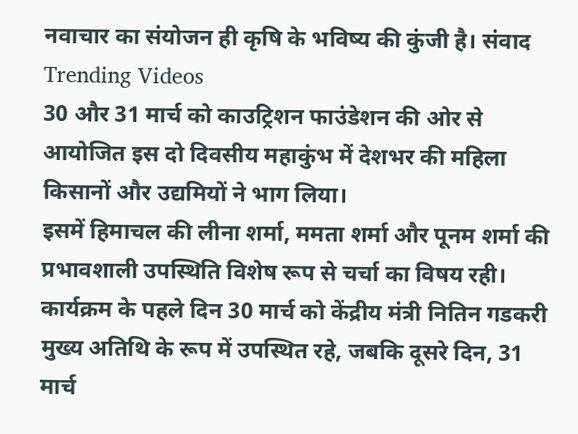नवाचार का संयोजन ही कृषि के भविष्य की कुंजी है। संवाद
Trending Videos
30 और 31 मार्च को काउट्रिशन फाउंडेशन की ओर से आयोजित इस दो दिवसीय महाकुंभ में देशभर की महिला किसानों और उद्यमियों ने भाग लिया।
इसमें हिमाचल की लीना शर्मा, ममता शर्मा और पूनम शर्मा की प्रभावशाली उपस्थिति विशेष रूप से चर्चा का विषय रही।
कार्यक्रम के पहले दिन 30 मार्च को केंद्रीय मंत्री नितिन गडकरी मुख्य अतिथि के रूप में उपस्थित रहे, जबकि दूसरे दिन, 31 मार्च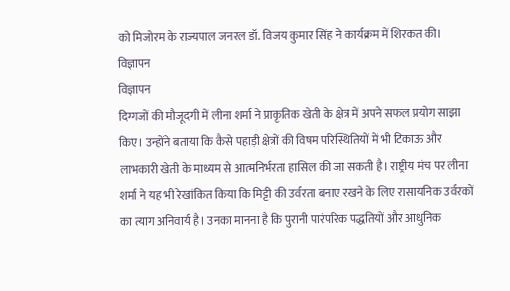को मिजोरम के राज्यपाल जनरल डॉ. विजय कुमार सिंह ने कार्यक्रम में शिरकत की।
विज्ञापन
विज्ञापन
दिग्गजों की मौजूदगी में लीना शर्मा ने प्राकृतिक खेती के क्षेत्र में अपने सफल प्रयोग साझा किए। उन्होंने बताया कि कैसे पहाड़ी क्षेत्रों की विषम परिस्थितियों में भी टिकाऊ और लाभकारी खेती के माध्यम से आत्मनिर्भरता हासिल की जा सकती है। राष्ट्रीय मंच पर लीना शर्मा ने यह भी रेखांकित किया कि मिट्टी की उर्वरता बनाए रखने के लिए रासायनिक उर्वरकों का त्याग अनिवार्य है। उनका मानना है कि पुरानी पारंपरिक पद्धतियों और आधुनिक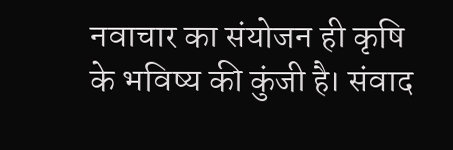नवाचार का संयोजन ही कृषि के भविष्य की कुंजी है। संवाद